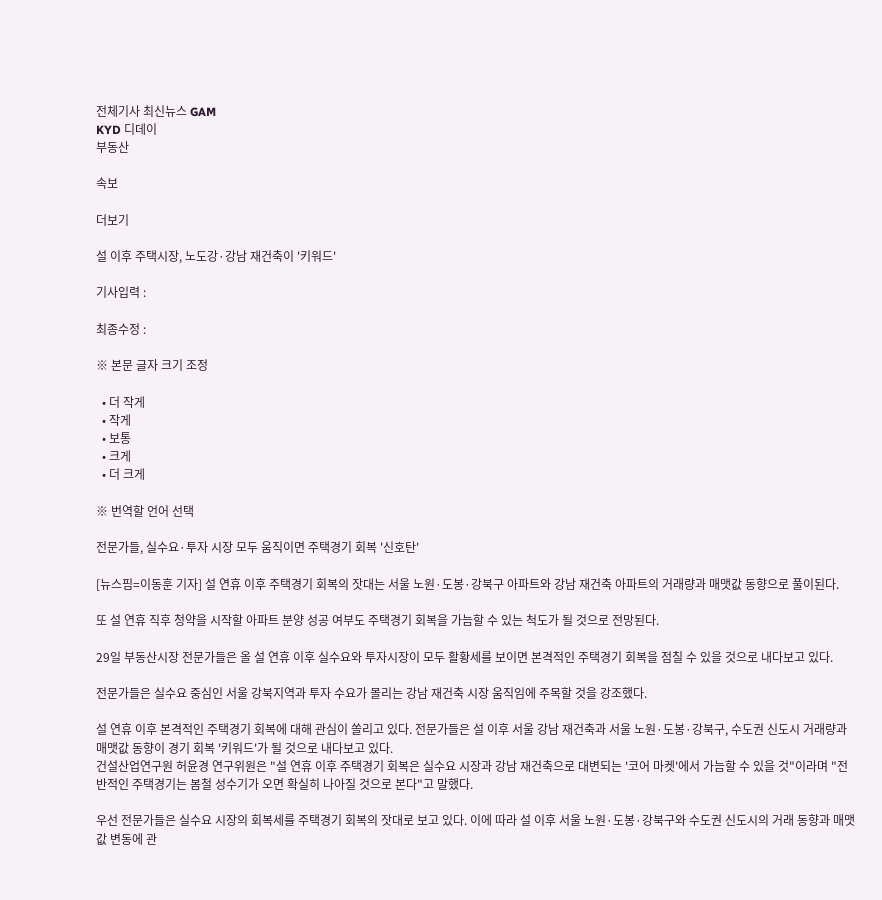전체기사 최신뉴스 GAM
KYD 디데이
부동산

속보

더보기

설 이후 주택시장, 노도강·강남 재건축이 '키워드'

기사입력 :

최종수정 :

※ 본문 글자 크기 조정

  • 더 작게
  • 작게
  • 보통
  • 크게
  • 더 크게

※ 번역할 언어 선택

전문가들, 실수요·투자 시장 모두 움직이면 주택경기 회복 '신호탄'

[뉴스핌=이동훈 기자] 설 연휴 이후 주택경기 회복의 잣대는 서울 노원·도봉·강북구 아파트와 강남 재건축 아파트의 거래량과 매맷값 동향으로 풀이된다.

또 설 연휴 직후 청약을 시작할 아파트 분양 성공 여부도 주택경기 회복을 가늠할 수 있는 척도가 될 것으로 전망된다.

29일 부동산시장 전문가들은 올 설 연휴 이후 실수요와 투자시장이 모두 활황세를 보이면 본격적인 주택경기 회복을 점칠 수 있을 것으로 내다보고 있다.

전문가들은 실수요 중심인 서울 강북지역과 투자 수요가 몰리는 강남 재건축 시장 움직임에 주목할 것을 강조했다.

설 연휴 이후 본격적인 주택경기 회복에 대해 관심이 쏠리고 있다. 전문가들은 설 이후 서울 강남 재건축과 서울 노원·도봉·강북구, 수도권 신도시 거래량과 매맷값 동향이 경기 회복 '키워드'가 될 것으로 내다보고 있다.
건설산업연구원 허윤경 연구위원은 "설 연휴 이후 주택경기 회복은 실수요 시장과 강남 재건축으로 대변되는 '코어 마켓'에서 가늠할 수 있을 것"이라며 "전반적인 주택경기는 봄철 성수기가 오면 확실히 나아질 것으로 본다"고 말했다.

우선 전문가들은 실수요 시장의 회복세를 주택경기 회복의 잣대로 보고 있다. 이에 따라 설 이후 서울 노원·도봉·강북구와 수도권 신도시의 거래 동향과 매맷값 변동에 관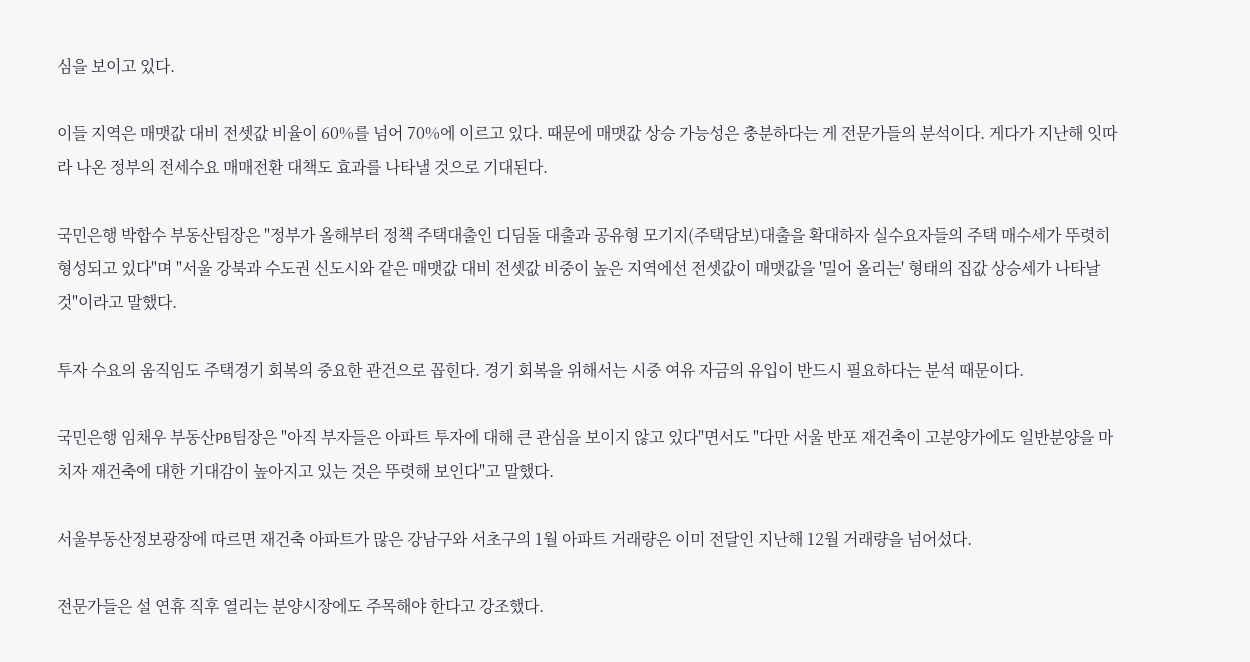심을 보이고 있다.

이들 지역은 매맷값 대비 전셋값 비율이 60%를 넘어 70%에 이르고 있다. 때문에 매맷값 상승 가능성은 충분하다는 게 전문가들의 분석이다. 게다가 지난해 잇따라 나온 정부의 전세수요 매매전환 대책도 효과를 나타낼 것으로 기대된다.

국민은행 박합수 부동산팀장은 "정부가 올해부터 정책 주택대출인 디딤돌 대출과 공유형 모기지(주택담보)대출을 확대하자 실수요자들의 주택 매수세가 뚜렷히 형성되고 있다"며 "서울 강북과 수도권 신도시와 같은 매맷값 대비 전셋값 비중이 높은 지역에선 전셋값이 매맷값을 '밀어 올리는' 형태의 집값 상승세가 나타날 것"이라고 말했다.

투자 수요의 움직임도 주택경기 회복의 중요한 관건으로 꼽힌다. 경기 회복을 위해서는 시중 여유 자금의 유입이 반드시 필요하다는 분석 때문이다.

국민은행 임채우 부동산PB팀장은 "아직 부자들은 아파트 투자에 대해 큰 관심을 보이지 않고 있다"면서도 "다만 서울 반포 재건축이 고분양가에도 일반분양을 마치자 재건축에 대한 기대감이 높아지고 있는 것은 뚜렷해 보인다"고 말했다.

서울부동산정보광장에 따르면 재건축 아파트가 많은 강남구와 서초구의 1월 아파트 거래량은 이미 전달인 지난해 12월 거래량을 넘어섰다.

전문가들은 설 연휴 직후 열리는 분양시장에도 주목해야 한다고 강조했다.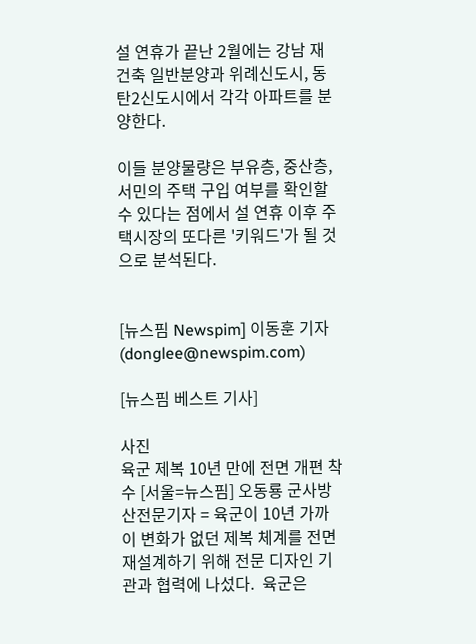설 연휴가 끝난 2월에는 강남 재건축 일반분양과 위례신도시, 동탄2신도시에서 각각 아파트를 분양한다.

이들 분양물량은 부유층, 중산층, 서민의 주택 구입 여부를 확인할 수 있다는 점에서 설 연휴 이후 주택시장의 또다른 '키워드'가 될 것으로 분석된다.


[뉴스핌 Newspim] 이동훈 기자 (donglee@newspim.com)

[뉴스핌 베스트 기사]

사진
육군 제복 10년 만에 전면 개편 착수 [서울=뉴스핌] 오동룡 군사방산전문기자 = 육군이 10년 가까이 변화가 없던 제복 체계를 전면 재설계하기 위해 전문 디자인 기관과 협력에 나섰다.  육군은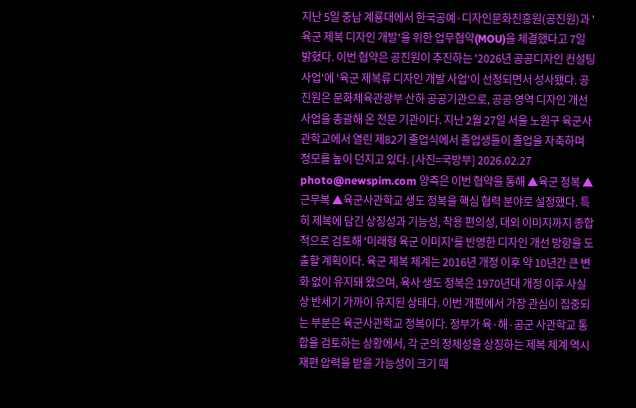지난 5일 충남 계룡대에서 한국공예·디자인문화진흥원(공진원)과 '육군 제복 디자인 개발'을 위한 업무협약(MOU)을 체결했다고 7일 밝혔다. 이번 협약은 공진원이 추진하는 '2026년 공공디자인 컨설팅 사업'에 '육군 제복류 디자인 개발 사업'이 선정되면서 성사됐다. 공진원은 문화체육관광부 산하 공공기관으로, 공공 영역 디자인 개선 사업을 총괄해 온 전문 기관이다. 지난 2월 27일 서울 노원구 육군사관학교에서 열린 제82기 졸업식에서 졸업생들이 졸업을 자축하며 정모를 높이 던지고 있다. [사진=국방부] 2026.02.27 photo@newspim.com 양측은 이번 협약을 통해 ▲육군 정복 ▲근무복 ▲육군사관학교 생도 정복을 핵심 협력 분야로 설정했다. 특히 제복에 담긴 상징성과 기능성, 착용 편의성, 대외 이미지까지 종합적으로 검토해 '미래형 육군 이미지'를 반영한 디자인 개선 방향을 도출할 계획이다. 육군 제복 체계는 2016년 개정 이후 약 10년간 큰 변화 없이 유지돼 왔으며, 육사 생도 정복은 1970년대 개정 이후 사실상 반세기 가까이 유지된 상태다. 이번 개편에서 가장 관심이 집중되는 부분은 육군사관학교 정복이다. 정부가 육·해·공군 사관학교 통합을 검토하는 상황에서, 각 군의 정체성을 상징하는 제복 체계 역시 재편 압력을 받을 가능성이 크기 때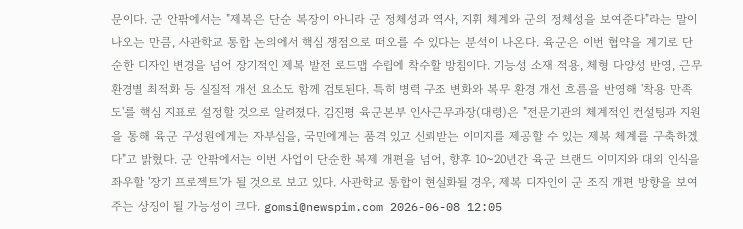문이다. 군 안팎에서는 "제복은 단순 복장이 아니라 군 정체성과 역사, 지휘 체계와 군의 정체성을 보여준다"라는 말이 나오는 만큼, 사관학교 통합 논의에서 핵심 쟁점으로 떠오를 수 있다는 분석이 나온다. 육군은 이번 협약을 계기로 단순한 디자인 변경을 넘어 장기적인 제복 발전 로드맵 수립에 착수할 방침이다. 기능성 소재 적용, 체형 다양성 반영, 근무 환경별 최적화 등 실질적 개선 요소도 함께 검토된다. 특히 병력 구조 변화와 복무 환경 개선 흐름을 반영해 '착용 만족도'를 핵심 지표로 설정할 것으로 알려졌다. 김진평 육군본부 인사근무과장(대령)은 "전문기관의 체계적인 컨설팅과 지원을 통해 육군 구성원에게는 자부심을, 국민에게는 품격 있고 신뢰받는 이미지를 제공할 수 있는 제복 체계를 구축하겠다"고 밝혔다. 군 안팎에서는 이번 사업이 단순한 복제 개편을 넘어, 향후 10~20년간 육군 브랜드 이미지와 대외 인식을 좌우할 '장기 프로젝트'가 될 것으로 보고 있다. 사관학교 통합이 현실화될 경우, 제복 디자인이 군 조직 개편 방향을 보여주는 상징이 될 가능성이 크다. gomsi@newspim.com 2026-06-08 12:05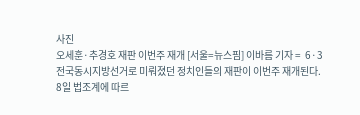사진
오세훈·추경호 재판 이번주 재개 [서울=뉴스핌] 이바름 기자 =  6·3 전국동시지방선거로 미뤄졌던 정치인들의 재판이 이번주 재개된다. 8일 법조계에 따르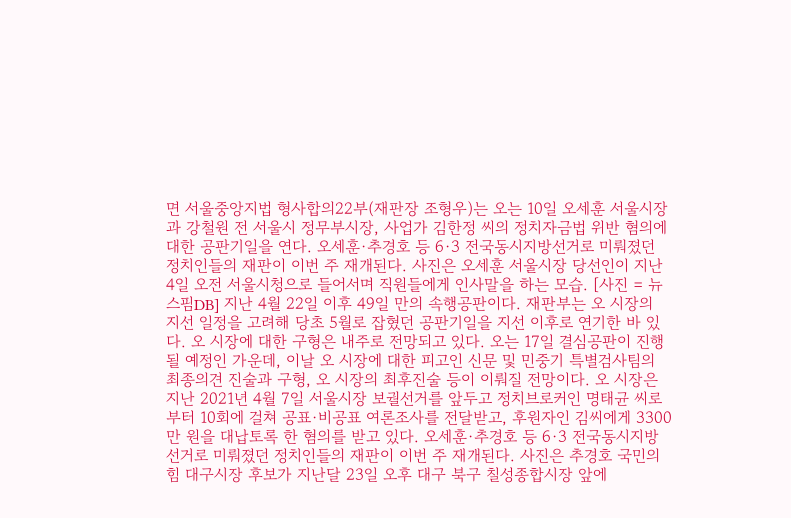면 서울중앙지법 형사합의22부(재판장 조형우)는 오는 10일 오세훈 서울시장과 강철원 전 서울시 정무부시장, 사업가 김한정 씨의 정치자금법 위반 혐의에 대한 공판기일을 연다. 오세훈·추경호 등 6·3 전국동시지방선거로 미뤄졌던 정치인들의 재판이 이번 주 재개된다. 사진은 오세훈 서울시장 당선인이 지난 4일 오전 서울시청으로 들어서며 직원들에게 인사말을 하는 모습. [사진 = 뉴스핌DB] 지난 4월 22일 이후 49일 만의 속행공판이다. 재판부는 오 시장의 지선 일정을 고려해 당초 5월로 잡혔던 공판기일을 지선 이후로 연기한 바 있다. 오 시장에 대한 구형은 내주로 전망되고 있다. 오는 17일 결심공판이 진행될 예정인 가운데, 이날 오 시장에 대한 피고인 신문 및 민중기 특별검사팀의 최종의견 진술과 구형, 오 시장의 최후진술 등이 이뤄질 전망이다. 오 시장은 지난 2021년 4월 7일 서울시장 보궐선거를 앞두고 정치브로커인 명태균 씨로부터 10회에 걸쳐 공표·비공표 여론조사를 전달받고, 후원자인 김씨에게 3300만 원을 대납토록 한 혐의를 받고 있다. 오세훈·추경호 등 6·3 전국동시지방선거로 미뤄졌던 정치인들의 재판이 이번 주 재개된다. 사진은 추경호 국민의힘 대구시장 후보가 지난달 23일 오후 대구 북구 칠성종합시장 앞에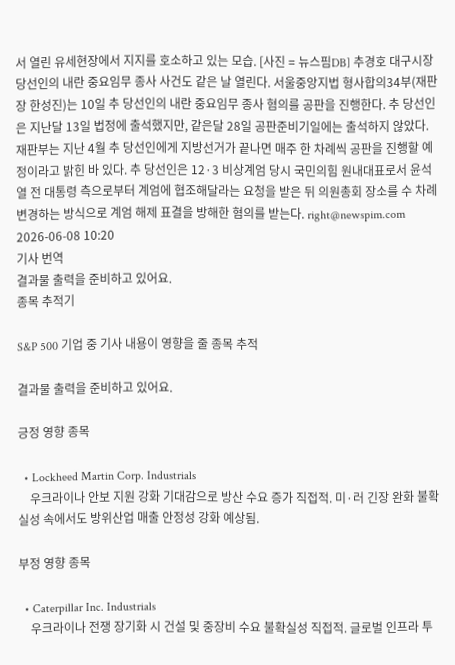서 열린 유세현장에서 지지를 호소하고 있는 모습. [사진 = 뉴스핌DB] 추경호 대구시장 당선인의 내란 중요임무 종사 사건도 같은 날 열린다. 서울중앙지법 형사합의34부(재판장 한성진)는 10일 추 당선인의 내란 중요임무 종사 혐의를 공판을 진행한다. 추 당선인은 지난달 13일 법정에 출석했지만, 같은달 28일 공판준비기일에는 출석하지 않았다. 재판부는 지난 4월 추 당선인에게 지방선거가 끝나면 매주 한 차례씩 공판을 진행할 예정이라고 밝힌 바 있다. 추 당선인은 12·3 비상계엄 당시 국민의힘 원내대표로서 윤석열 전 대통령 측으로부터 계엄에 협조해달라는 요청을 받은 뒤 의원총회 장소를 수 차례 변경하는 방식으로 계엄 해제 표결을 방해한 혐의를 받는다. right@newspim.com 2026-06-08 10:20
기사 번역
결과물 출력을 준비하고 있어요.
종목 추적기

S&P 500 기업 중 기사 내용이 영향을 줄 종목 추적

결과물 출력을 준비하고 있어요.

긍정 영향 종목

  • Lockheed Martin Corp. Industrials
    우크라이나 안보 지원 강화 기대감으로 방산 수요 증가 직접적. 미·러 긴장 완화 불확실성 속에서도 방위산업 매출 안정성 강화 예상됨.

부정 영향 종목

  • Caterpillar Inc. Industrials
    우크라이나 전쟁 장기화 시 건설 및 중장비 수요 불확실성 직접적. 글로벌 인프라 투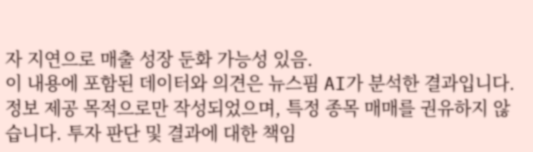자 지연으로 매출 성장 둔화 가능성 있음.
이 내용에 포함된 데이터와 의견은 뉴스핌 AI가 분석한 결과입니다. 정보 제공 목적으로만 작성되었으며, 특정 종목 매매를 권유하지 않습니다. 투자 판단 및 결과에 대한 책임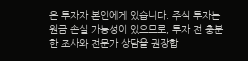은 투자자 본인에게 있습니다. 주식 투자는 원금 손실 가능성이 있으므로, 투자 전 충분한 조사와 전문가 상담을 권장합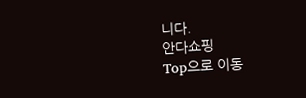니다.
안다쇼핑
Top으로 이동